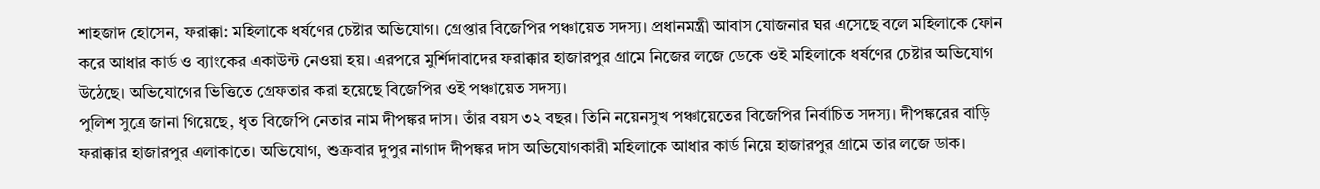শাহজাদ হোসেন, ফরাক্কা: মহিলাকে ধর্ষণের চেষ্টার অভিযোগ। গ্রেপ্তার বিজেপির পঞ্চায়েত সদস্য। প্রধানমন্ত্রী আবাস যোজনার ঘর এসেছে বলে মহিলাকে ফোন করে আধার কার্ড ও ব্যাংকের একাউন্ট নেওয়া হয়। এরপরে মুর্শিদাবাদের ফরাক্কার হাজারপুর গ্রামে নিজের লজে ডেকে ওই মহিলাকে ধর্ষণের চেষ্টার অভিযোগ উঠেছে। অভিযোগের ভিত্তিতে গ্রেফতার করা হয়েছে বিজেপির ওই পঞ্চায়েত সদস্য।
পুলিশ সুত্রে জানা গিয়েছে, ধৃত বিজেপি নেতার নাম দীপঙ্কর দাস। তাঁর বয়স ৩২ বছর। তিনি নয়েনসুখ পঞ্চায়েতের বিজেপির নির্বাচিত সদস্য। দীপঙ্করের বাড়ি ফরাক্কার হাজারপুর এলাকাতে। অভিযোগ, শুক্রবার দুপুর নাগাদ দীপঙ্কর দাস অভিযোগকারী মহিলাকে আধার কার্ড নিয়ে হাজারপুর গ্রামে তার লজে ডাক।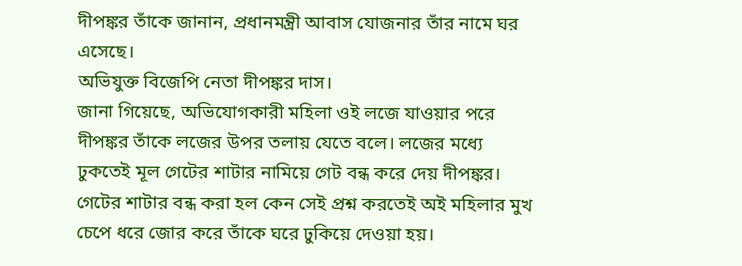দীপঙ্কর তাঁকে জানান, প্রধানমন্ত্রী আবাস যোজনার তাঁর নামে ঘর এসেছে।
অভিযুক্ত বিজেপি নেতা দীপঙ্কর দাস।
জানা গিয়েছে, অভিযোগকারী মহিলা ওই লজে যাওয়ার পরে দীপঙ্কর তাঁকে লজের উপর তলায় যেতে বলে। লজের মধ্যে ঢুকতেই মূল গেটের শাটার নামিয়ে গেট বন্ধ করে দেয় দীপঙ্কর। গেটের শাটার বন্ধ করা হল কেন সেই প্রশ্ন করতেই অই মহিলার মুখ চেপে ধরে জোর করে তাঁকে ঘরে ঢুকিয়ে দেওয়া হয়।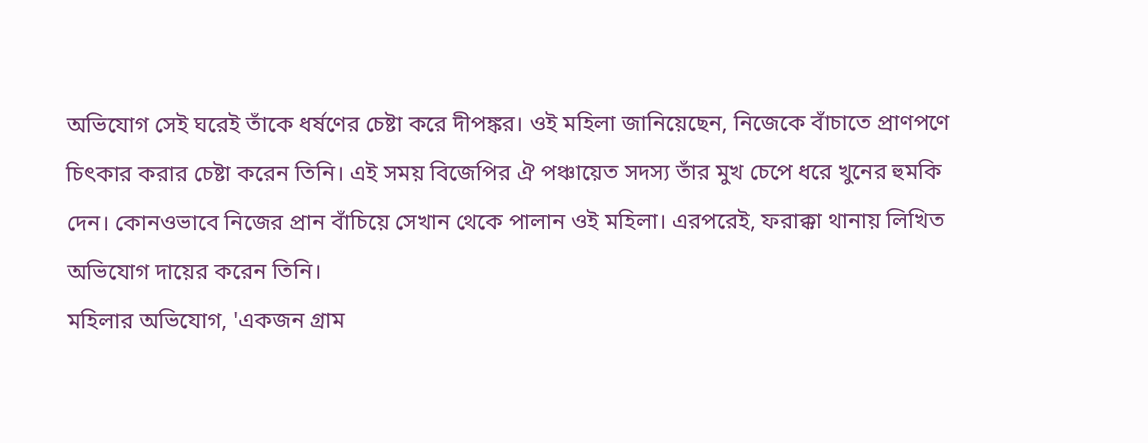অভিযোগ সেই ঘরেই তাঁকে ধর্ষণের চেষ্টা করে দীপঙ্কর। ওই মহিলা জানিয়েছেন, নিজেকে বাঁচাতে প্রাণপণে চিৎকার করার চেষ্টা করেন তিনি। এই সময় বিজেপির ঐ পঞ্চায়েত সদস্য তাঁর মুখ চেপে ধরে খুনের হুমকি দেন। কোনওভাবে নিজের প্রান বাঁচিয়ে সেখান থেকে পালান ওই মহিলা। এরপরেই, ফরাক্কা থানায় লিখিত অভিযোগ দায়ের করেন তিনি।
মহিলার অভিযোগ, 'একজন গ্রাম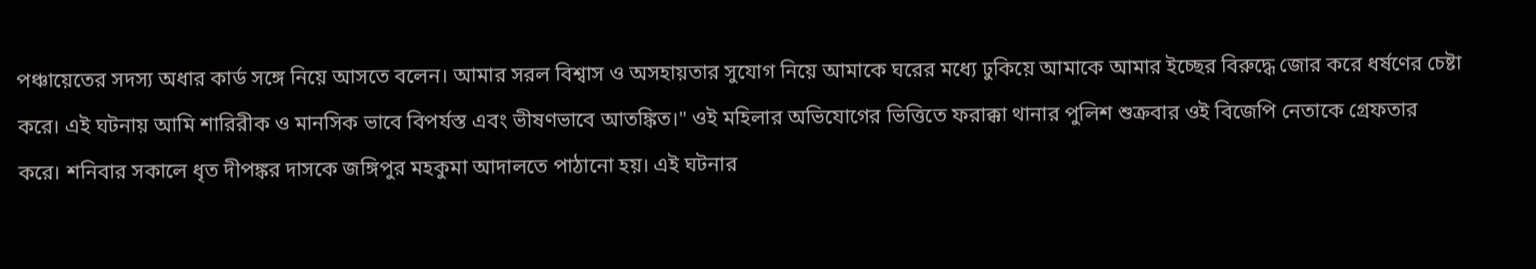পঞ্চায়েতের সদস্য অধার কার্ড সঙ্গে নিয়ে আসতে বলেন। আমার সরল বিশ্বাস ও অসহায়তার সুযোগ নিয়ে আমাকে ঘরের মধ্যে ঢুকিয়ে আমাকে আমার ইচ্ছের বিরুদ্ধে জোর করে ধর্ষণের চেষ্টা করে। এই ঘটনায় আমি শারিরীক ও মানসিক ভাবে বিপর্যস্ত এবং ভীষণভাবে আতঙ্কিত।" ওই মহিলার অভিযোগের ভিত্তিতে ফরাক্কা থানার পুলিশ শুক্রবার ওই বিজেপি নেতাকে গ্রেফতার করে। শনিবার সকালে ধৃত দীপঙ্কর দাসকে জঙ্গিপুর মহকুমা আদালতে পাঠানো হয়। এই ঘটনার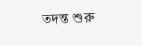তদন্ত শুরু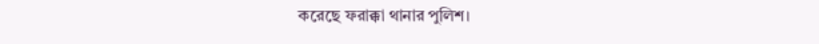করেছে ফরাক্কা থানার পুলিশ।